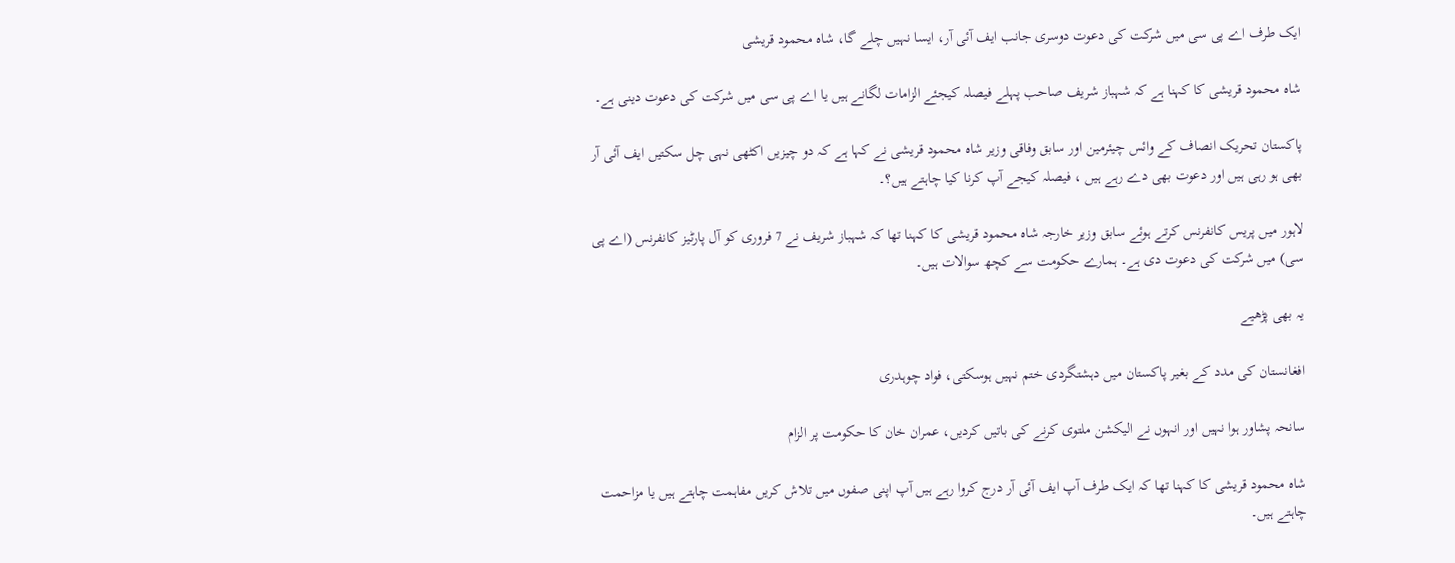ایک طرف اے پی سی میں شرکت کی دعوت دوسری جانب ایف آئی آر، ایسا نہیں چلے گا، شاہ محمود قریشی

شاہ محمود قریشی کا کہنا ہے کہ شہباز شریف صاحب پہلے فیصلہ کیجئے الزامات لگانے ہیں یا اے پی سی میں شرکت کی دعوت دینی ہے۔

پاکستان تحریک انصاف کے وائس چیئرمین اور سابق وفاقی وزیر شاہ محمود قریشی نے کہا ہے کہ دو چیزیں اکٹھی نہی چل سکتیں ایف آئی آر بھی ہو رہی ہیں اور دعوت بھی دے رہے ہیں ، فیصلہ کیجے آپ کرنا کیا چاہتے ہیں؟۔

لاہور میں پریس کانفرنس کرتے ہوئے سابق وزیر خارجہ شاہ محمود قریشی کا کہنا تھا کہ شہباز شریف نے 7 فروری کو آل پارٹیز کانفرنس (اے پی سی) میں شرکت کی دعوت دی ہے۔ ہمارے حکومت سے کچھ سوالات ہیں۔

یہ بھی پڑھیے

افغانستان کی مدد کے بغیر پاکستان میں دہشتگردی ختم نہیں ہوسکتی، فواد چوہدری

سانحہ پشاور ہوا نہیں اور انہوں نے الیکشن ملتوی کرنے کی باتیں کردیں، عمران خان کا حکومت پر الزام

شاہ محمود قریشی کا کہنا تھا کہ ایک طرف آپ ایف آئی آر درج کروا رہے ہیں آپ اپنی صفوں میں تلاش کریں مفاہمت چاہتے ہیں یا مزاحمت چاہتے ہیں۔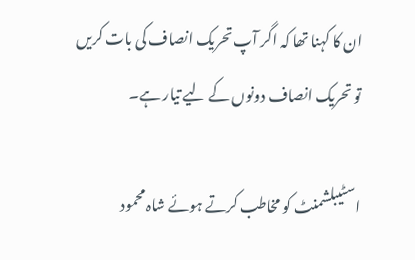ان کا کہنا تھا کہ اگر آپ تحریک انصاف کی بات کریں تو تحریک انصاف دونوں کے لیے تیار ہے۔

اسٹیبلشمنٹ کو مخاطب کرتے ہوئے شاہ محمود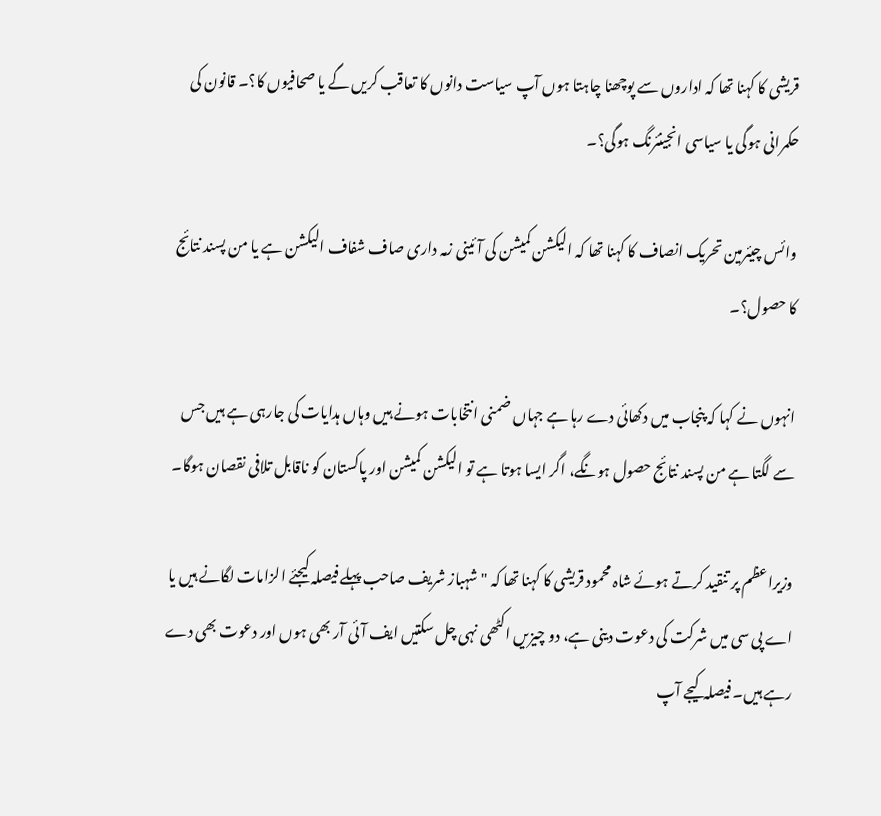قریشی کا کہنا تھا کہ اداروں سے پوچھنا چاہتا ہوں آپ سیاست دانوں کا تعاقب کریں گے یا صحافیوں کا؟۔ قانون کی حکمرانی ہوگی یا سیاسی انجینئرنگ ہوگی؟۔

وائس چیئرمین تحریک انصاف کا کہنا تھا کہ الیکشن کمیشن کی آئینی زمہ داری صاف شفاف الیکشن ہے یا من پسند نتائج کا حصول؟۔

انہوں نے کہا کہ پنجاب میں دکھائی دے رہا ہے جہاں ضمنی انتخابات ہونے ہیں وہاں ہدایات کی جارہی ہے ہیں جس سے لگتا ہے من پسند نتائج حصول ہونگے، اگر ایسا ہوتا ہے تو الیکشن کمیشن اور پاکستان کو ناقابل تلافی نقصان ہوگا۔

وزیراعظم پر تنقید کرتے ہوئے شاہ محمود قریشی کا کہنا تھا کہ "شہباز شریف صاحب پہلے فیصلہ کیجئے الزامات لگانے ہیں یا اے پی سی میں شرکت کی دعوت دینی ہے، دو چیزیں اکٹھی نہی چل سکتیں ایف آئی آر بھی ہوں اور دعوت بھی دے رہے ہیں۔ فیصلہ کیجے آپ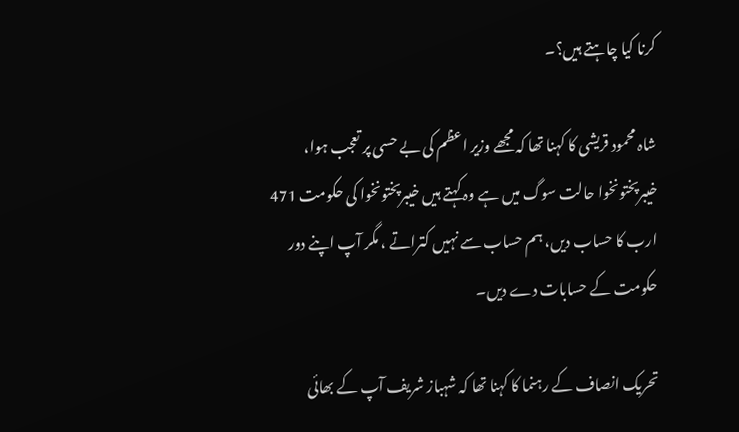کرنا کیا چاہتے ہیں؟۔

شاہ محمود قریشی کا کہنا تھا کہ مجھے وزیر اعظم کی بے حسی پر تعجب ہوا، خیبرپختونخوا حالت سوگ میں ہے وہ کہتے ہیں خیبرپختونخوا کی حکومت 471 ارب کا حساب دیں، ہم حساب سے نہیں کتراتے ، مگر آپ اپنے دور حکومت کے حسابات دے دیں۔

تحریک انصاف کے رہنما کا کہنا تھا کہ شہباز شریف آپ کے بھائی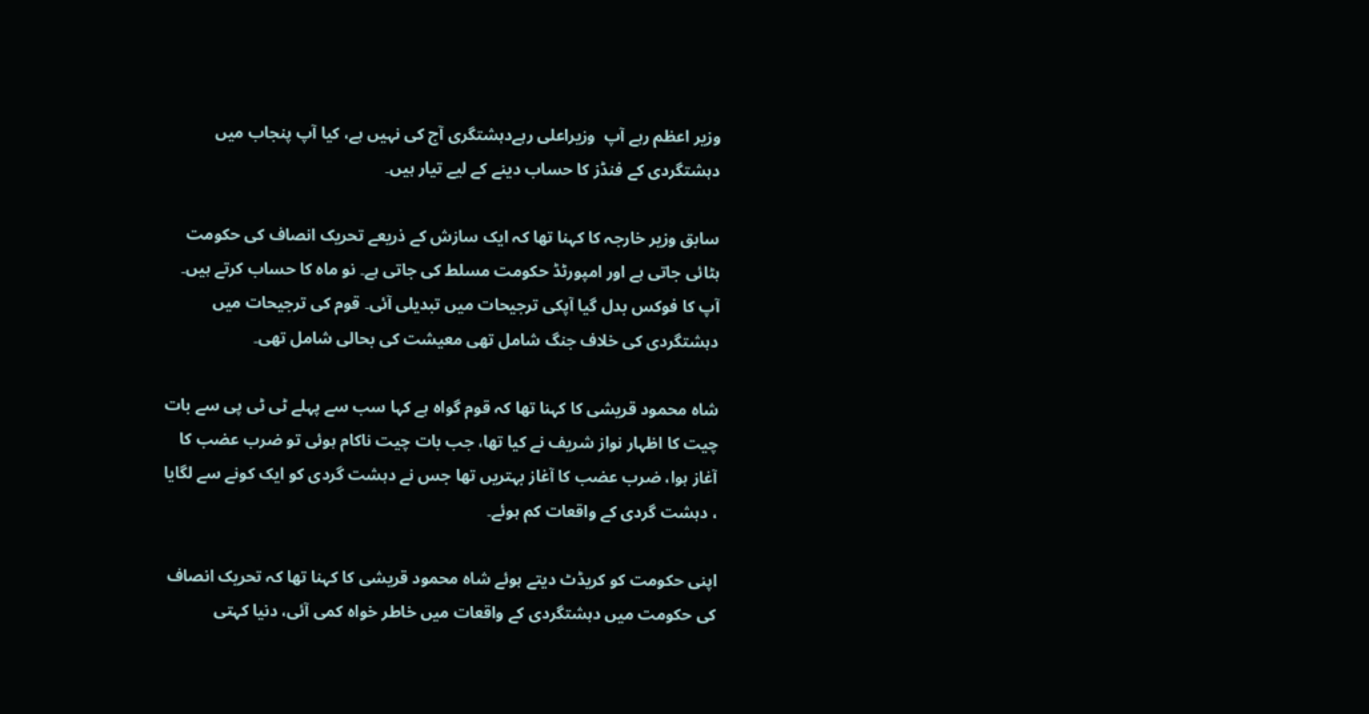وزیر اعظم رہے آپ  وزیراعلی رہےدہشتگری آج کی نہیں ہے، کیا آپ پنجاب میں دہشتگردی کے فنڈز کا حساب دینے کے لیے تیار ہیں۔

سابق وزیر خارجہ کا کہنا تھا کہ ایک سازش کے ذریعے تحریک انصاف کی حکومت ہٹائی جاتی ہے اور امپورٹڈ حکومت مسلط کی جاتی ہے۔ نو ماہ کا حساب کرتے ہیں۔ آپ کا فوکس بدل گیا آپکی ترجیحات میں تبدیلی آئی۔ قوم کی ترجیحات میں دہشتگردی کی خلاف جنگ شامل تھی معیشت کی بحالی شامل تھی۔

شاہ محمود قریشی کا کہنا تھا کہ قوم گواہ ہے کہا سب سے پہلے ٹی ٹی پی سے بات چیت کا اظہار نواز شریف نے کیا تھا، جب بات چیت ناکام ہوئی تو ضرب عضب کا آغاز ہوا، ضرب عضب کا آغاز بہتریں تھا جس نے دہشت گردی کو ایک کونے سے لگایا ، دہشت گردی کے واقعات کم ہوئے۔

اپنی حکومت کو کریڈٹ دیتے ہوئے شاہ محمود قریشی کا کہنا تھا کہ تحریک انصاف کی حکومت میں دہشتگردی کے واقعات میں خاطر خواہ کمی آئی، دنیا کہتی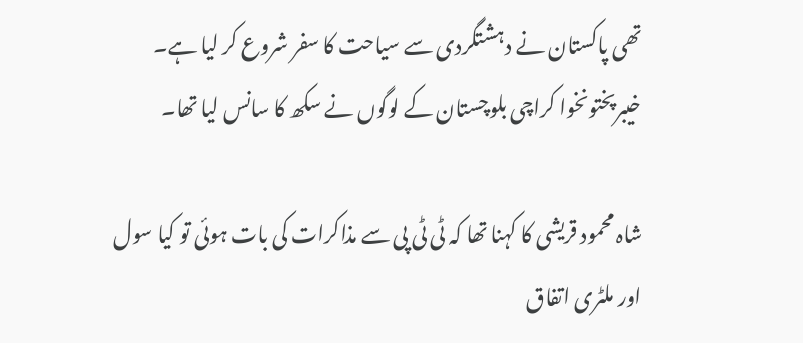تھی پاکستان نے دہشتگردی سے سیاحت کا سفر شروع کر لیا ہے۔ خیبرپختونخوا کراچی بلوچستان کے لوگوں نے سکھ کا سانس لیا تھا۔

شاہ محمود قریشی کا کہنا تھا کہ ٹی ٹی پی سے مذاکرات کی بات ہوئی تو کیا سول اور ملٹری اتفاق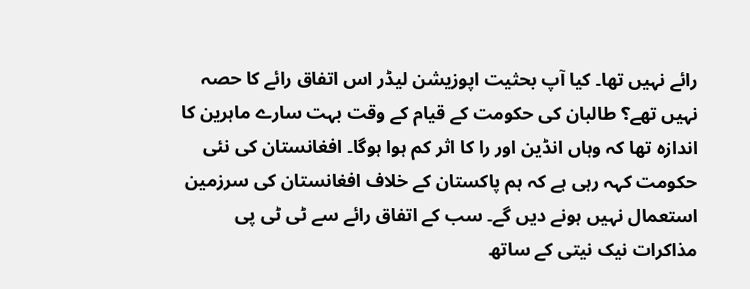رائے نہیں تھا۔ کیا آپ بحثیت اپوزیشن لیڈر اس اتفاق رائے کا حصہ نہیں تھے؟ طالبان کی حکومت کے قیام کے وقت بہت سارے ماہرین کا اندازہ تھا کہ وہاں انڈین اور را کا اثر کم ہوا ہوگا۔ افغانستان کی نئی حکومت کہہ رہی ہے کہ ہم پاکستان کے خلاف افغانستان کی سرزمین استعمال نہیں ہونے دیں گے۔ سب کے اتفاق رائے سے ٹی ٹی پی مذاکرات نیک نیتی کے ساتھ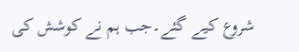شروع کیے گئے۔جب ہم نے کوشش کی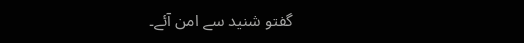گفتو شنید سے امن آئے۔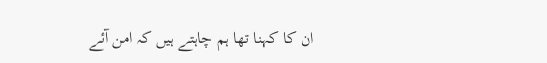ان کا کہنا تھا ہم چاہتے ہیں کہ امن آئے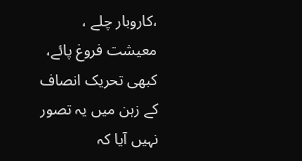،کاروبار چلے ، معیشت فروغ پائے، کبھی تحریک انصاف کے زہن میں یہ تصور نہیں آیا کہ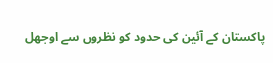پاکستان کے آئین کی حدود کو نظروں سے اوجھل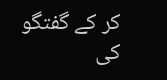کر کے گفتگو کی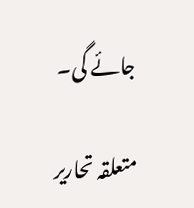جائے گی۔

متعلقہ تحاریر